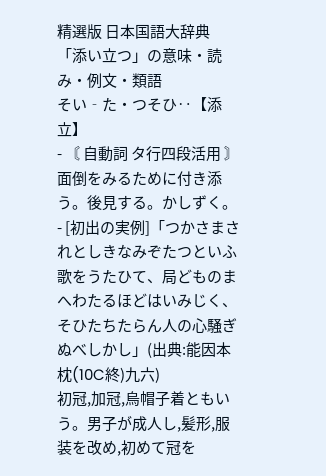精選版 日本国語大辞典 「添い立つ」の意味・読み・例文・類語
そい‐た・つそひ‥【添立】
- 〘 自動詞 タ行四段活用 〙 面倒をみるために付き添う。後見する。かしずく。
- [初出の実例]「つかさまされとしきなみぞたつといふ歌をうたひて、局どものまへわたるほどはいみじく、そひたちたらん人の心騒ぎぬべしかし」(出典:能因本枕(10C終)九六)
初冠,加冠,烏帽子着ともいう。男子が成人し,髪形,服装を改め,初めて冠を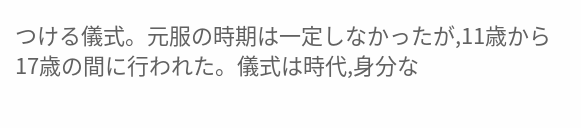つける儀式。元服の時期は一定しなかったが,11歳から 17歳の間に行われた。儀式は時代,身分な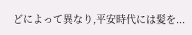どによって異なり,平安時代には髪を...